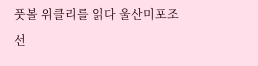풋볼 위클리를 읽다 울산미포조선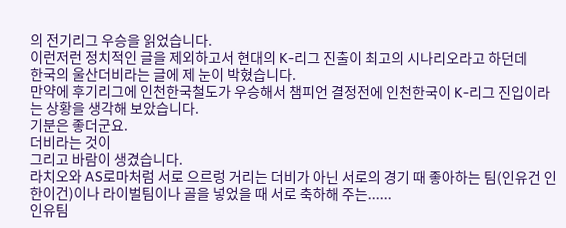의 전기리그 우승을 읽었습니다.
이런저런 정치적인 글을 제외하고서 현대의 K-리그 진출이 최고의 시나리오라고 하던데
한국의 울산더비라는 글에 제 눈이 박혔습니다.
만약에 후기리그에 인천한국철도가 우승해서 챔피언 결정전에 인천한국이 K-리그 진입이라는 상황을 생각해 보았습니다.
기분은 좋더군요.
더비라는 것이
그리고 바람이 생겼습니다.
라치오와 AS로마처럼 서로 으르렁 거리는 더비가 아닌 서로의 경기 때 좋아하는 팀(인유건 인한이건)이나 라이벌팀이나 골을 넣었을 때 서로 축하해 주는......
인유팀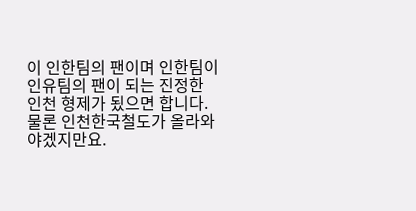이 인한팀의 팬이며 인한팀이 인유팀의 팬이 되는 진정한 인천 형제가 됬으면 합니다.
물론 인천한국철도가 올라와야겠지만요.